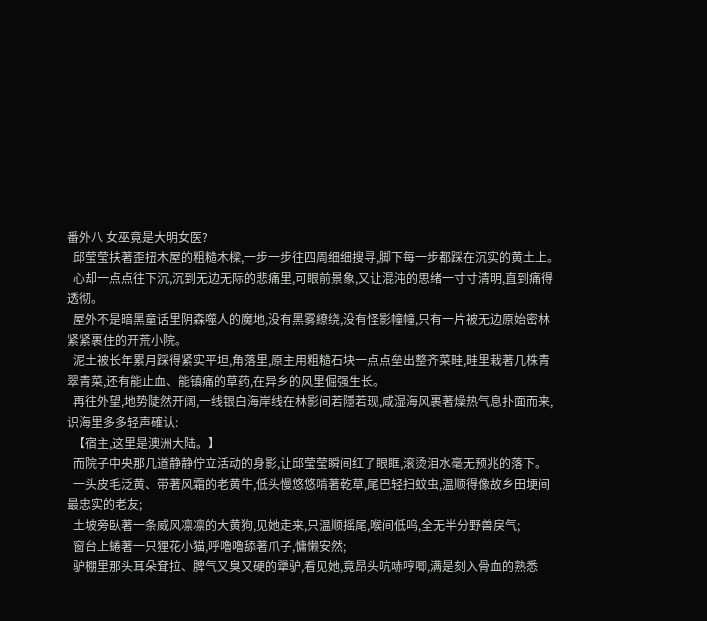番外八 女巫竟是大明女医?
  邱莹莹扶著歪扭木屋的粗糙木樑,一步一步往四周细细搜寻,脚下每一步都踩在沉实的黄土上。
  心却一点点往下沉,沉到无边无际的悲痛里,可眼前景象,又让混沌的思绪一寸寸清明,直到痛得透彻。
  屋外不是暗黑童话里阴森噬人的魔地,没有黑雾繚绕,没有怪影幢幢,只有一片被无边原始密林紧紧裹住的开荒小院。
  泥土被长年累月踩得紧实平坦,角落里,原主用粗糙石块一点点垒出整齐菜畦,畦里栽著几株青翠青菜,还有能止血、能镇痛的草药,在异乡的风里倔强生长。
  再往外望,地势陡然开阔,一线银白海岸线在林影间若隱若现,咸湿海风裹著燥热气息扑面而来,识海里多多轻声確认:
  【宿主,这里是澳洲大陆。】
  而院子中央那几道静静佇立活动的身影,让邱莹莹瞬间红了眼眶,滚烫泪水毫无预兆的落下。
  一头皮毛泛黄、带著风霜的老黄牛,低头慢悠悠啃著乾草,尾巴轻扫蚊虫,温顺得像故乡田埂间最忠实的老友;
  土坡旁臥著一条威风凛凛的大黄狗,见她走来,只温顺摇尾,喉间低呜,全无半分野兽戾气;
  窗台上蜷著一只狸花小猫,呼嚕嚕舔著爪子,慵懒安然;
  驴棚里那头耳朵耷拉、脾气又臭又硬的犟驴,看见她,竟昂头吭哧哼唧,满是刻入骨血的熟悉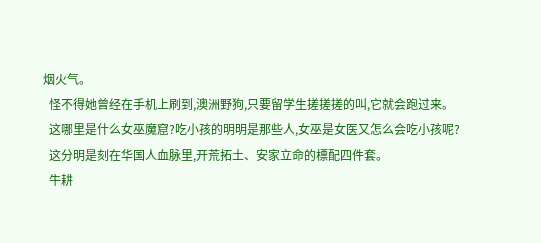烟火气。
  怪不得她曾经在手机上刷到,澳洲野狗,只要留学生搓搓搓的叫,它就会跑过来。
  这哪里是什么女巫魔窟?吃小孩的明明是那些人,女巫是女医又怎么会吃小孩呢?
  这分明是刻在华国人血脉里,开荒拓土、安家立命的標配四件套。
  牛耕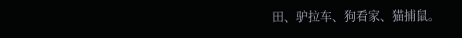田、驴拉车、狗看家、猫捕鼠。